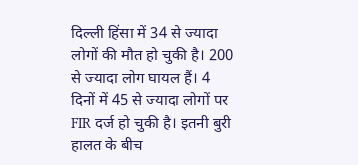दिल्ली हिंसा में 34 से ज्यादा लोगों की मौत हो चुकी है। 200 से ज्यादा लोग घायल हैं। 4 दिनों में 45 से ज्यादा लोगों पर FIR दर्ज हो चुकी है। इतनी बुरी हालत के बीच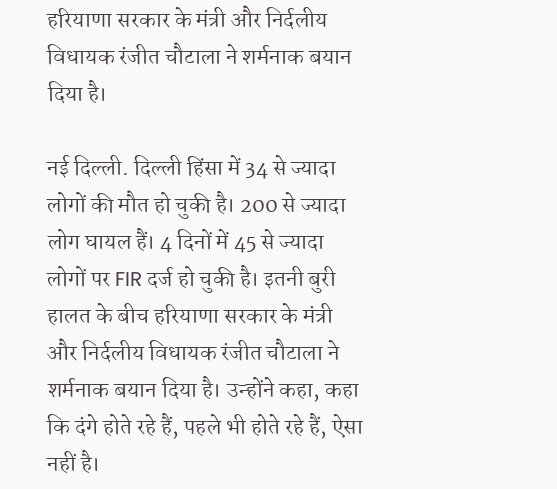हरियाणा सरकार के मंत्री और निर्दलीय विधायक रंजीत चौटाला ने शर्मनाक बयान दिया है।

नई दिल्ली. दिल्ली हिंसा में 34 से ज्यादा लोगों की मौत हो चुकी है। 200 से ज्यादा लोग घायल हैं। 4 दिनों में 45 से ज्यादा लोगों पर FIR दर्ज हो चुकी है। इतनी बुरी हालत के बीच हरियाणा सरकार के मंत्री और निर्दलीय विधायक रंजीत चौटाला ने शर्मनाक बयान दिया है। उन्होंने कहा, कहा कि दंगे होते रहे हैं, पहले भी होते रहे हैं, ऐसा नहीं है।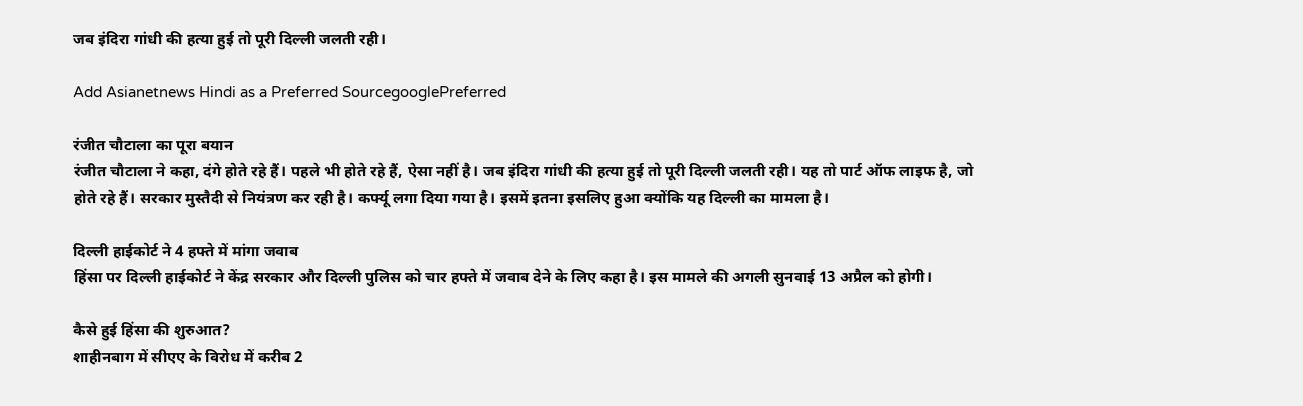जब इंदिरा गांधी की हत्या हुई तो पूरी दिल्ली जलती रही।

Add Asianetnews Hindi as a Preferred SourcegooglePreferred

रंजीत चौटाला का पूरा बयान
रंजीत चौटाला ने कहा, दंगे होते रहे हैं। पहले भी होते रहे हैं, ऐसा नहीं है। जब इंदिरा गांधी की हत्‍या हुई तो पूरी दिल्‍ली जलती रही। यह तो पार्ट ऑफ लाइफ है, जो होते रहे हैं। सरकार मुस्‍तैदी से नियंत्रण कर रही है। कर्फ्यू लगा दिया गया है। इसमें इतना इसलिए हुआ क्‍योंकि यह दिल्‍ली का मामला है।

दिल्ली हाईकोर्ट ने 4 हफ्ते में मांगा जवाब
हिंसा पर दिल्ली हाईकोर्ट ने केंद्र सरकार और दिल्ली पुलिस को चार हफ्ते में जवाब देने के लिए कहा है। इस मामले की अगली सुनवाई 13 अप्रैल को होगी।

कैसे हुई हिंसा की शुरुआत?
शाहीनबाग में सीएए के विरोध में करीब 2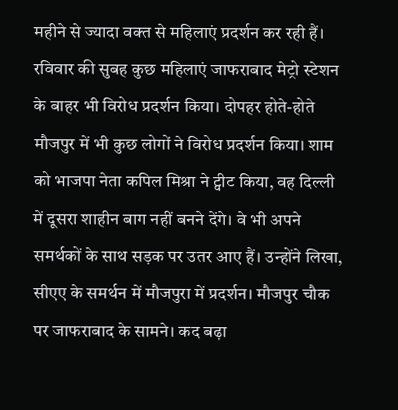महीने से ज्यादा वक्त से महिलाएं प्रदर्शन कर रही हैं। रविवार की सुबह कुछ महिलाएं जाफराबाद मेट्रो स्टेशन के बाहर भी विरोध प्रदर्शन किया। दोपहर होते-होते मौजपुर में भी कुछ लोगों ने विरोध प्रदर्शन किया। शाम को भाजपा नेता कपिल मिश्रा ने ट्वीट किया, वह दिल्ली में दूसरा शाहीन बाग नहीं बनने देंगे। वे भी अपने समर्थकों के साथ सड़क पर उतर आए हैं। उन्होंने लिखा, सीएए के समर्थन में मौजपुरा में प्रदर्शन। मौजपुर चौक पर जाफराबाद के सामने। कद बढ़ा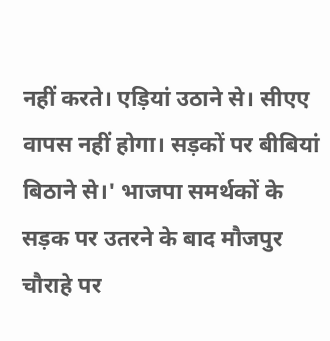नहीं करते। एड़ियां उठाने से। सीएए वापस नहीं होगा। सड़कों पर बीबियां बिठाने से।' भाजपा समर्थकों के सड़क पर उतरने के बाद मौजपुर चौराहे पर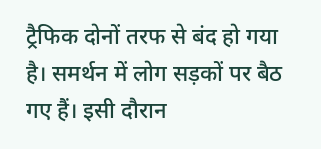ट्रैफिक दोनों तरफ से बंद हो गया है। समर्थन में लोग सड़कों पर बैठ गए हैं। इसी दौरान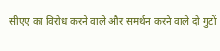सीएए का विरोध करने वाले और समर्थन करने वाले दो गुटों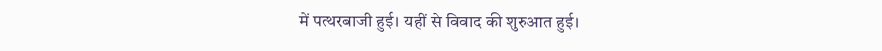में पत्थरबाजी हुई। यहीं से विवाद की शुरुआत हुई।